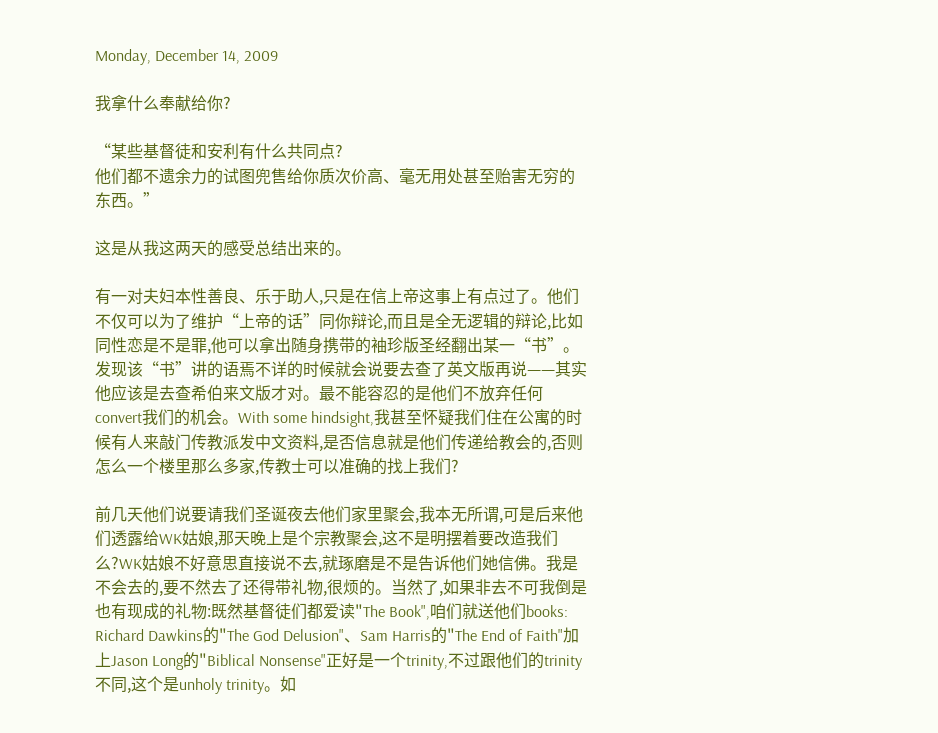Monday, December 14, 2009

我拿什么奉献给你?

“某些基督徒和安利有什么共同点?
他们都不遗余力的试图兜售给你质次价高、毫无用处甚至贻害无穷的东西。”

这是从我这两天的感受总结出来的。

有一对夫妇本性善良、乐于助人,只是在信上帝这事上有点过了。他们不仅可以为了维护“上帝的话”同你辩论,而且是全无逻辑的辩论,比如同性恋是不是罪,他可以拿出随身携带的袖珍版圣经翻出某一“书”。发现该“书”讲的语焉不详的时候就会说要去查了英文版再说——其实他应该是去查希伯来文版才对。最不能容忍的是他们不放弃任何convert我们的机会。With some hindsight,我甚至怀疑我们住在公寓的时候有人来敲门传教派发中文资料,是否信息就是他们传递给教会的,否则怎么一个楼里那么多家,传教士可以准确的找上我们?

前几天他们说要请我们圣诞夜去他们家里聚会,我本无所谓,可是后来他们透露给WK姑娘,那天晚上是个宗教聚会,这不是明摆着要改造我们么?WK姑娘不好意思直接说不去,就琢磨是不是告诉他们她信佛。我是不会去的,要不然去了还得带礼物,很烦的。当然了,如果非去不可我倒是也有现成的礼物:既然基督徒们都爱读"The Book",咱们就送他们books: Richard Dawkins的"The God Delusion"、Sam Harris的"The End of Faith"加上Jason Long的"Biblical Nonsense"正好是一个trinity,不过跟他们的trinity不同,这个是unholy trinity。如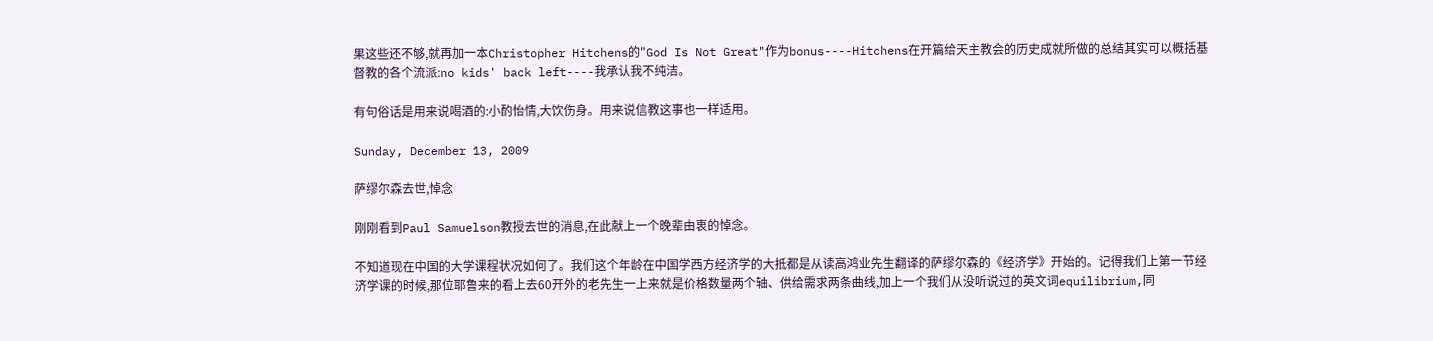果这些还不够,就再加一本Christopher Hitchens的"God Is Not Great"作为bonus----Hitchens在开篇给天主教会的历史成就所做的总结其实可以概括基督教的各个流派:no kids' back left----我承认我不纯洁。

有句俗话是用来说喝酒的:小酌怡情,大饮伤身。用来说信教这事也一样适用。

Sunday, December 13, 2009

萨缪尔森去世,悼念

刚刚看到Paul Samuelson教授去世的消息,在此献上一个晚辈由衷的悼念。

不知道现在中国的大学课程状况如何了。我们这个年龄在中国学西方经济学的大抵都是从读高鸿业先生翻译的萨缪尔森的《经济学》开始的。记得我们上第一节经济学课的时候,那位耶鲁来的看上去60开外的老先生一上来就是价格数量两个轴、供给需求两条曲线,加上一个我们从没听说过的英文词equilibrium,同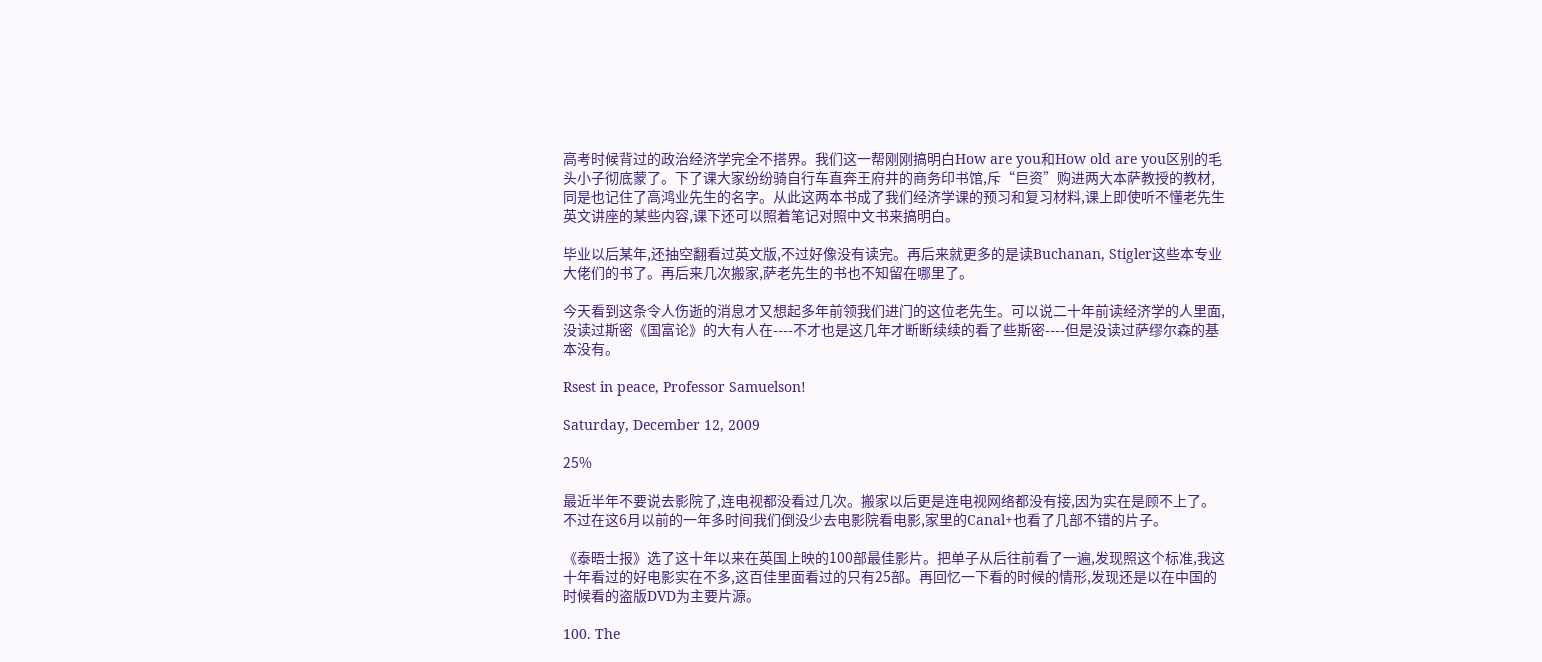高考时候背过的政治经济学完全不搭界。我们这一帮刚刚搞明白How are you和How old are you区别的毛头小子彻底蒙了。下了课大家纷纷骑自行车直奔王府井的商务印书馆,斥“巨资”购进两大本萨教授的教材,同是也记住了高鸿业先生的名字。从此这两本书成了我们经济学课的预习和复习材料,课上即使听不懂老先生英文讲座的某些内容,课下还可以照着笔记对照中文书来搞明白。

毕业以后某年,还抽空翻看过英文版,不过好像没有读完。再后来就更多的是读Buchanan, Stigler这些本专业大佬们的书了。再后来几次搬家,萨老先生的书也不知留在哪里了。

今天看到这条令人伤逝的消息才又想起多年前领我们进门的这位老先生。可以说二十年前读经济学的人里面,没读过斯密《国富论》的大有人在----不才也是这几年才断断续续的看了些斯密----但是没读过萨缪尔森的基本没有。

Rsest in peace, Professor Samuelson!

Saturday, December 12, 2009

25%

最近半年不要说去影院了,连电视都没看过几次。搬家以后更是连电视网络都没有接,因为实在是顾不上了。不过在这6月以前的一年多时间我们倒没少去电影院看电影,家里的Canal+也看了几部不错的片子。

《泰晤士报》选了这十年以来在英国上映的100部最佳影片。把单子从后往前看了一遍,发现照这个标准,我这十年看过的好电影实在不多,这百佳里面看过的只有25部。再回忆一下看的时候的情形,发现还是以在中国的时候看的盗版DVD为主要片源。

100. The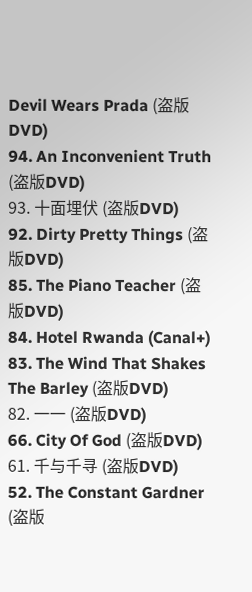Devil Wears Prada (盗版DVD)
94. An Inconvenient Truth (盗版DVD)
93. 十面埋伏 (盗版DVD)
92. Dirty Pretty Things (盗版DVD)
85. The Piano Teacher (盗版DVD)
84. Hotel Rwanda (Canal+)
83. The Wind That Shakes The Barley (盗版DVD)
82. 一一 (盗版DVD)
66. City Of God (盗版DVD)
61. 千与千寻 (盗版DVD)
52. The Constant Gardner (盗版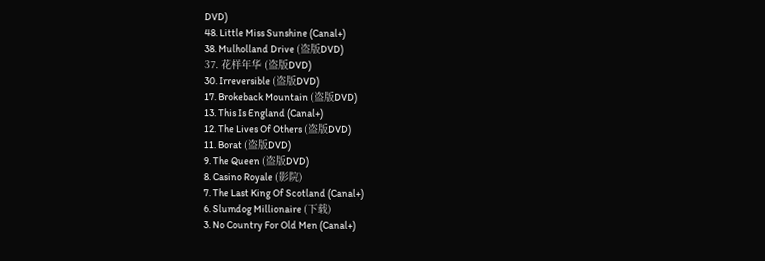DVD)
48. Little Miss Sunshine (Canal+)
38. Mulholland Drive (盗版DVD)
37. 花样年华 (盗版DVD)
30. Irreversible (盗版DVD)
17. Brokeback Mountain (盗版DVD)
13. This Is England (Canal+)
12. The Lives Of Others (盗版DVD)
11. Borat (盗版DVD)
9. The Queen (盗版DVD)
8. Casino Royale (影院)
7. The Last King Of Scotland (Canal+)
6. Slumdog Millionaire (下载)
3. No Country For Old Men (Canal+)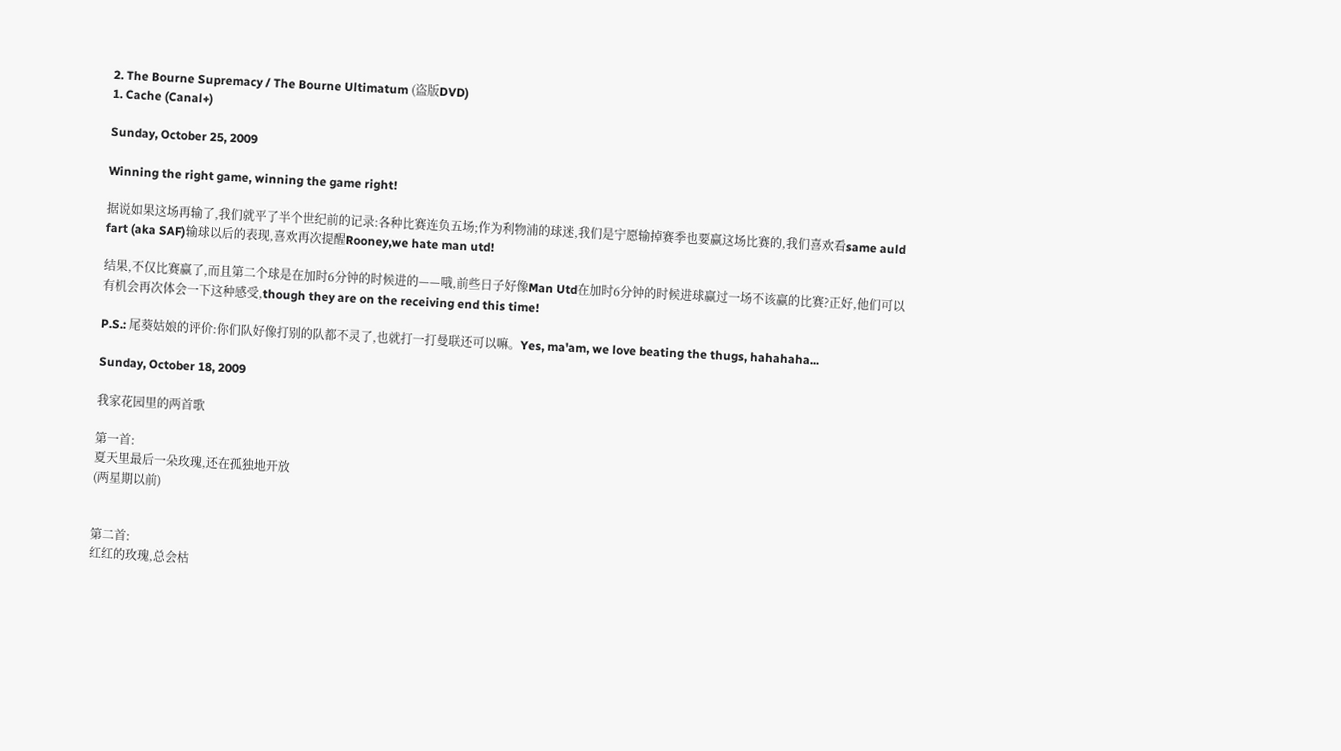2. The Bourne Supremacy / The Bourne Ultimatum (盗版DVD)
1. Cache (Canal+)

Sunday, October 25, 2009

Winning the right game, winning the game right!

据说如果这场再输了,我们就平了半个世纪前的记录:各种比赛连负五场;作为利物浦的球迷,我们是宁愿输掉赛季也要赢这场比赛的,我们喜欢看same auld fart (aka SAF)输球以后的表现,喜欢再次提醒Rooney,we hate man utd!

结果,不仅比赛赢了,而且第二个球是在加时6分钟的时候进的——哦,前些日子好像Man Utd在加时6分钟的时候进球赢过一场不该赢的比赛?正好,他们可以有机会再次体会一下这种感受,though they are on the receiving end this time!

P.S.: 尾葵姑娘的评价:你们队好像打别的队都不灵了,也就打一打曼联还可以嘛。Yes, ma'am, we love beating the thugs, hahahaha...

Sunday, October 18, 2009

我家花园里的两首歌

第一首:
夏天里最后一朵玫瑰,还在孤独地开放
(两星期以前)


第二首:
红红的玫瑰,总会枯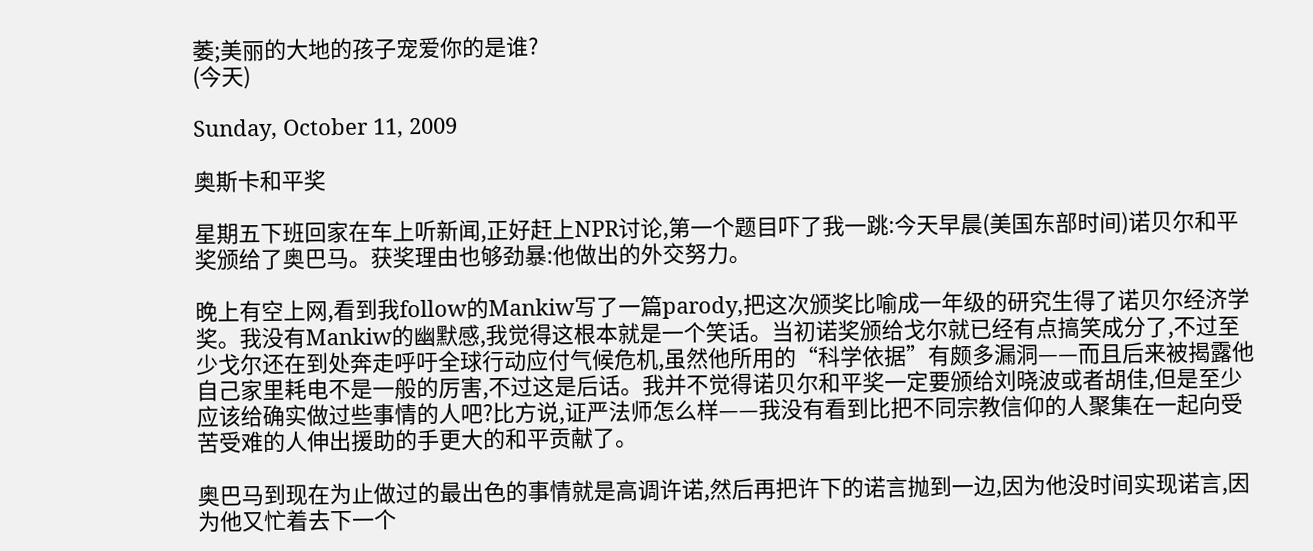萎;美丽的大地的孩子宠爱你的是谁?
(今天)

Sunday, October 11, 2009

奥斯卡和平奖

星期五下班回家在车上听新闻,正好赶上NPR讨论,第一个题目吓了我一跳:今天早晨(美国东部时间)诺贝尔和平奖颁给了奥巴马。获奖理由也够劲暴:他做出的外交努力。

晚上有空上网,看到我follow的Mankiw写了一篇parody,把这次颁奖比喻成一年级的研究生得了诺贝尔经济学奖。我没有Mankiw的幽默感,我觉得这根本就是一个笑话。当初诺奖颁给戈尔就已经有点搞笑成分了,不过至少戈尔还在到处奔走呼吁全球行动应付气候危机,虽然他所用的“科学依据”有颇多漏洞——而且后来被揭露他自己家里耗电不是一般的厉害,不过这是后话。我并不觉得诺贝尔和平奖一定要颁给刘晓波或者胡佳,但是至少应该给确实做过些事情的人吧?比方说,证严法师怎么样——我没有看到比把不同宗教信仰的人聚集在一起向受苦受难的人伸出援助的手更大的和平贡献了。

奥巴马到现在为止做过的最出色的事情就是高调许诺,然后再把许下的诺言抛到一边,因为他没时间实现诺言,因为他又忙着去下一个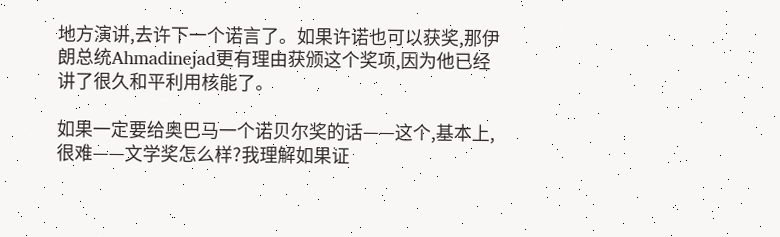地方演讲,去许下一个诺言了。如果许诺也可以获奖,那伊朗总统Ahmadinejad更有理由获颁这个奖项,因为他已经讲了很久和平利用核能了。

如果一定要给奥巴马一个诺贝尔奖的话——这个,基本上,很难——文学奖怎么样?我理解如果证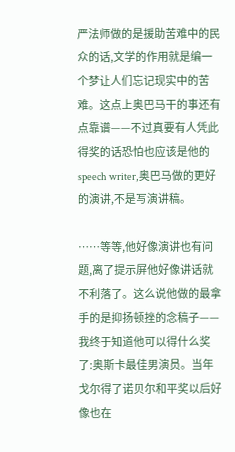严法师做的是援助苦难中的民众的话,文学的作用就是编一个梦让人们忘记现实中的苦难。这点上奥巴马干的事还有点靠谱——不过真要有人凭此得奖的话恐怕也应该是他的speech writer,奥巴马做的更好的演讲,不是写演讲稿。

……等等,他好像演讲也有问题,离了提示屏他好像讲话就不利落了。这么说他做的最拿手的是抑扬顿挫的念稿子——我终于知道他可以得什么奖了:奥斯卡最佳男演员。当年戈尔得了诺贝尔和平奖以后好像也在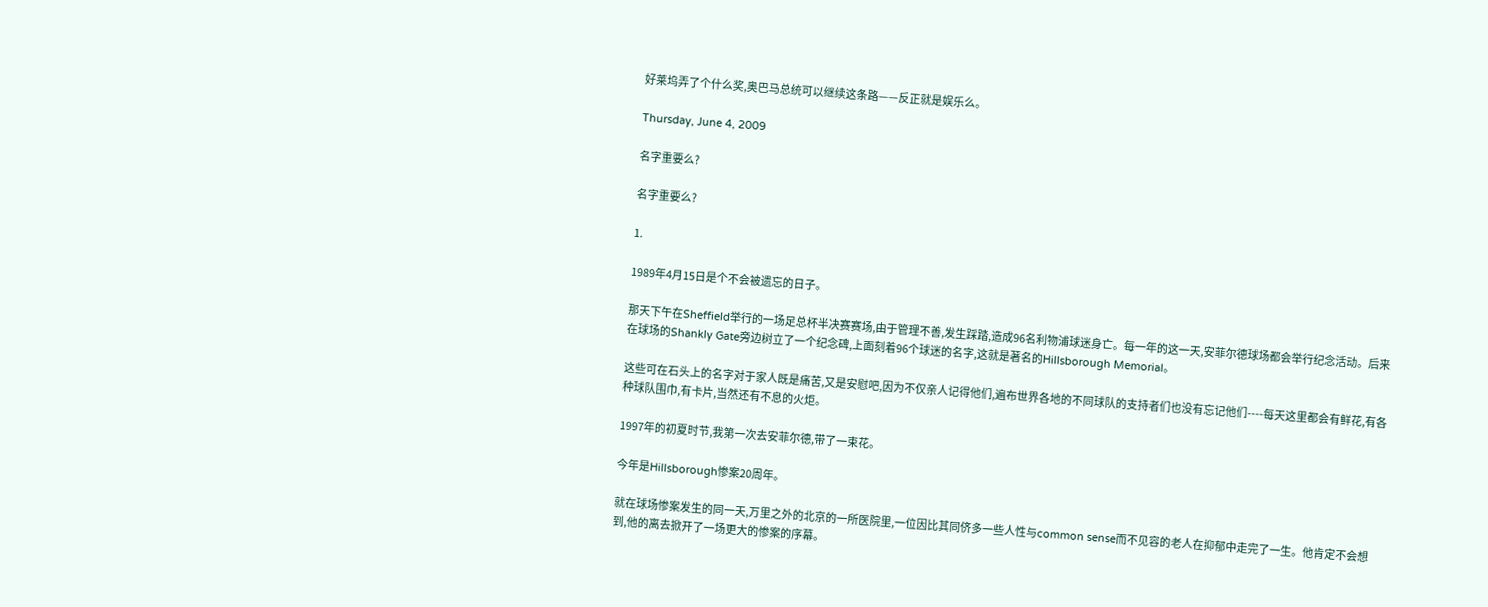好莱坞弄了个什么奖,奥巴马总统可以继续这条路——反正就是娱乐么。

Thursday, June 4, 2009

名字重要么?

名字重要么?

1.

1989年4月15日是个不会被遗忘的日子。

那天下午在Sheffield举行的一场足总杯半决赛赛场,由于管理不善,发生踩踏,造成96名利物浦球迷身亡。每一年的这一天,安菲尔德球场都会举行纪念活动。后来在球场的Shankly Gate旁边树立了一个纪念碑,上面刻着96个球迷的名字,这就是著名的Hillsborough Memorial。

这些可在石头上的名字对于家人既是痛苦,又是安慰吧,因为不仅亲人记得他们,遍布世界各地的不同球队的支持者们也没有忘记他们----每天这里都会有鲜花,有各种球队围巾,有卡片,当然还有不息的火炬。

1997年的初夏时节,我第一次去安菲尔德,带了一束花。

今年是Hillsborough惨案20周年。

就在球场惨案发生的同一天,万里之外的北京的一所医院里,一位因比其同侪多一些人性与common sense而不见容的老人在抑郁中走完了一生。他肯定不会想到,他的离去掀开了一场更大的惨案的序幕。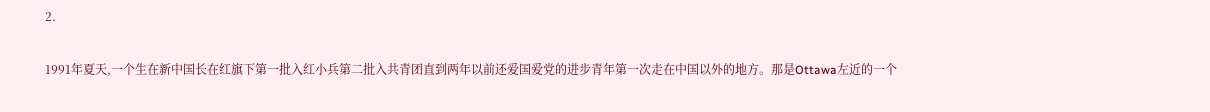2.

1991年夏天,一个生在新中国长在红旗下第一批入红小兵第二批入共青团直到两年以前还爱国爱党的进步青年第一次走在中国以外的地方。那是Ottawa左近的一个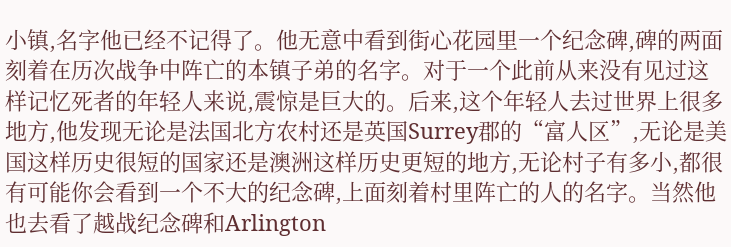小镇,名字他已经不记得了。他无意中看到街心花园里一个纪念碑,碑的两面刻着在历次战争中阵亡的本镇子弟的名字。对于一个此前从来没有见过这样记忆死者的年轻人来说,震惊是巨大的。后来,这个年轻人去过世界上很多地方,他发现无论是法国北方农村还是英国Surrey郡的“富人区”,无论是美国这样历史很短的国家还是澳洲这样历史更短的地方,无论村子有多小,都很有可能你会看到一个不大的纪念碑,上面刻着村里阵亡的人的名字。当然他也去看了越战纪念碑和Arlington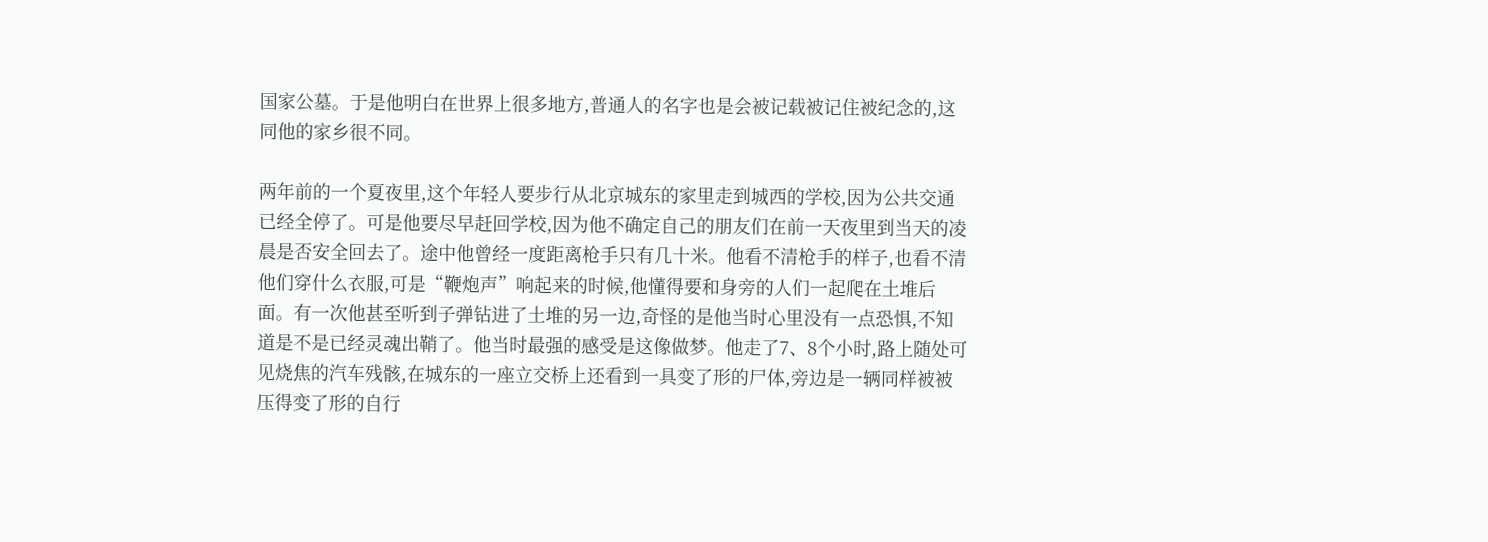国家公墓。于是他明白在世界上很多地方,普通人的名字也是会被记载被记住被纪念的,这同他的家乡很不同。

两年前的一个夏夜里,这个年轻人要步行从北京城东的家里走到城西的学校,因为公共交通已经全停了。可是他要尽早赶回学校,因为他不确定自己的朋友们在前一天夜里到当天的凌晨是否安全回去了。途中他曾经一度距离枪手只有几十米。他看不清枪手的样子,也看不清他们穿什么衣服,可是“鞭炮声”响起来的时候,他懂得要和身旁的人们一起爬在土堆后面。有一次他甚至听到子弹钻进了土堆的另一边,奇怪的是他当时心里没有一点恐惧,不知道是不是已经灵魂出鞘了。他当时最强的感受是这像做梦。他走了7、8个小时,路上随处可见烧焦的汽车残骸,在城东的一座立交桥上还看到一具变了形的尸体,旁边是一辆同样被被压得变了形的自行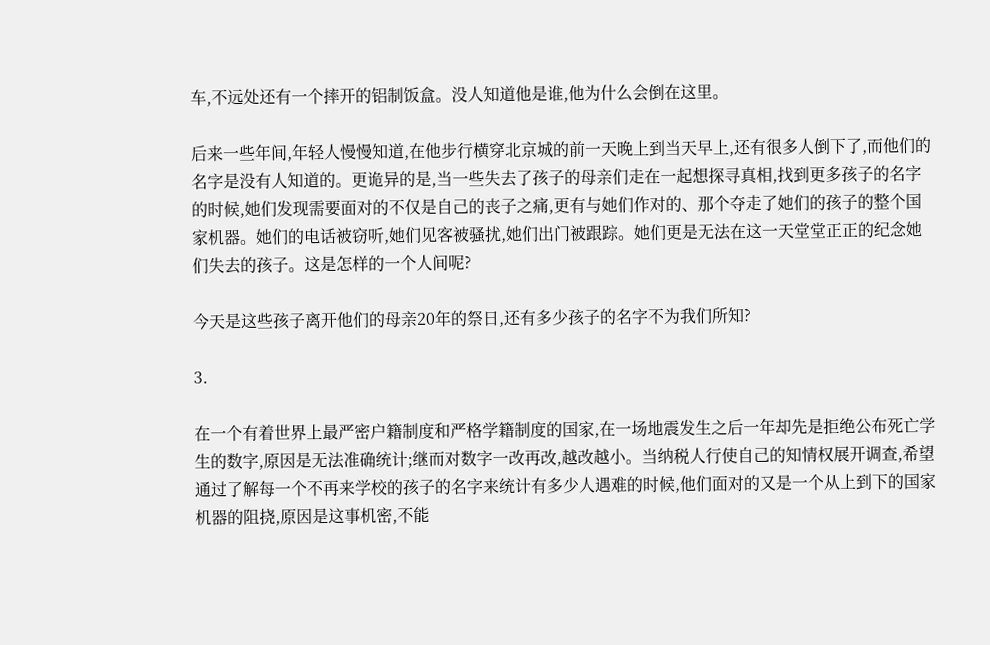车,不远处还有一个摔开的铝制饭盒。没人知道他是谁,他为什么会倒在这里。

后来一些年间,年轻人慢慢知道,在他步行横穿北京城的前一天晚上到当天早上,还有很多人倒下了,而他们的名字是没有人知道的。更诡异的是,当一些失去了孩子的母亲们走在一起想探寻真相,找到更多孩子的名字的时候,她们发现需要面对的不仅是自己的丧子之痛,更有与她们作对的、那个夺走了她们的孩子的整个国家机器。她们的电话被窃听,她们见客被骚扰,她们出门被跟踪。她们更是无法在这一天堂堂正正的纪念她们失去的孩子。这是怎样的一个人间呢?

今天是这些孩子离开他们的母亲20年的祭日,还有多少孩子的名字不为我们所知?

3.

在一个有着世界上最严密户籍制度和严格学籍制度的国家,在一场地震发生之后一年却先是拒绝公布死亡学生的数字,原因是无法准确统计;继而对数字一改再改,越改越小。当纳税人行使自己的知情权展开调查,希望通过了解每一个不再来学校的孩子的名字来统计有多少人遇难的时候,他们面对的又是一个从上到下的国家机器的阻挠,原因是这事机密,不能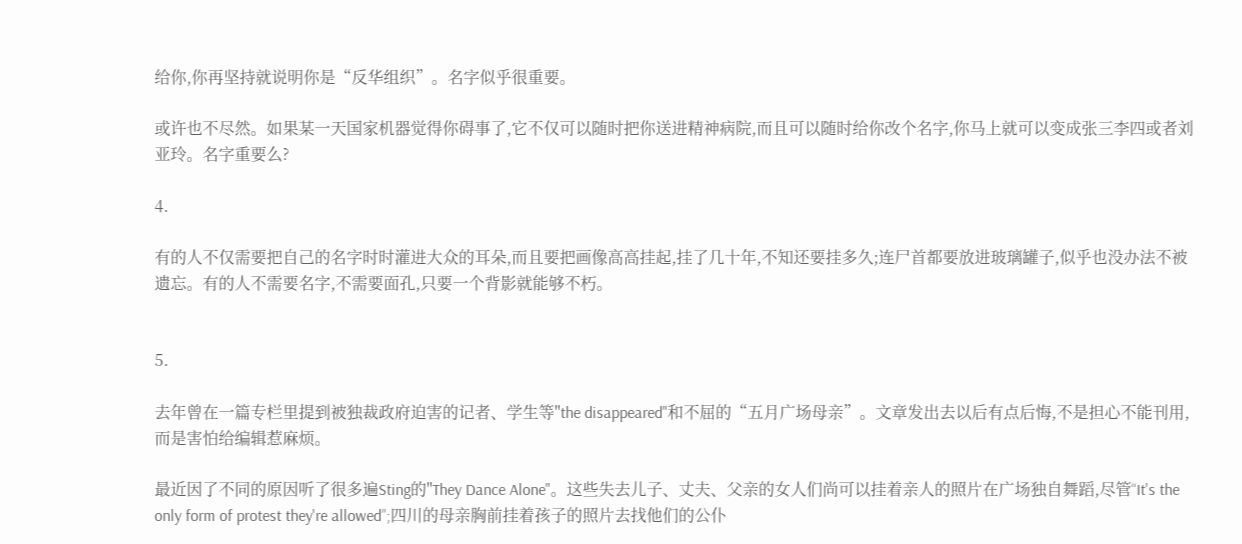给你,你再坚持就说明你是“反华组织”。名字似乎很重要。

或许也不尽然。如果某一天国家机器觉得你碍事了,它不仅可以随时把你送进精神病院,而且可以随时给你改个名字,你马上就可以变成张三李四或者刘亚玲。名字重要么?

4.

有的人不仅需要把自己的名字时时灌进大众的耳朵,而且要把画像高高挂起,挂了几十年,不知还要挂多久;连尸首都要放进玻璃罐子,似乎也没办法不被遗忘。有的人不需要名字,不需要面孔,只要一个背影就能够不朽。


5.

去年曾在一篇专栏里提到被独裁政府迫害的记者、学生等"the disappeared"和不屈的“五月广场母亲”。文章发出去以后有点后悔,不是担心不能刊用,而是害怕给编辑惹麻烦。

最近因了不同的原因听了很多遍Sting的"They Dance Alone"。这些失去儿子、丈夫、父亲的女人们尚可以挂着亲人的照片在广场独自舞蹈,尽管“It's the only form of protest they're allowed”;四川的母亲胸前挂着孩子的照片去找他们的公仆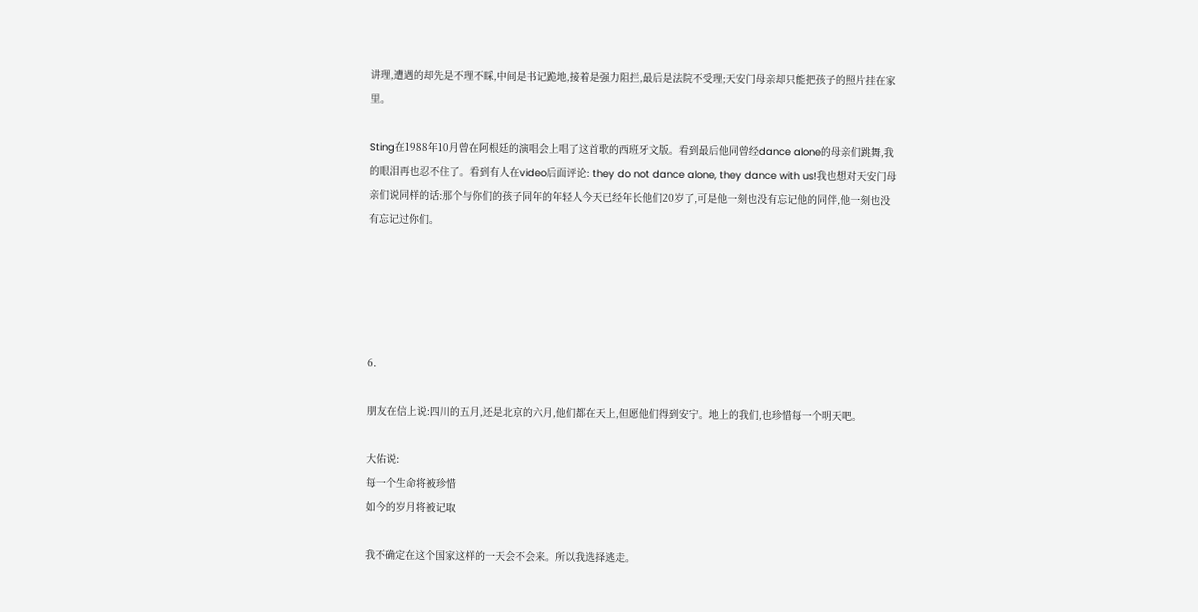讲理,遭遇的却先是不理不睬,中间是书记跪地,接着是强力阻拦,最后是法院不受理;天安门母亲却只能把孩子的照片挂在家里。

Sting在1988年10月曾在阿根廷的演唱会上唱了这首歌的西班牙文版。看到最后他同曾经dance alone的母亲们跳舞,我的眼泪再也忍不住了。看到有人在video后面评论: they do not dance alone, they dance with us!我也想对天安门母亲们说同样的话:那个与你们的孩子同年的年轻人今天已经年长他们20岁了,可是他一刻也没有忘记他的同伴,他一刻也没有忘记过你们。





6.

朋友在信上说:四川的五月,还是北京的六月,他们都在天上,但愿他们得到安宁。地上的我们,也珍惜每一个明天吧。

大佑说:
每一个生命将被珍惜
如今的岁月将被记取

我不确定在这个国家这样的一天会不会来。所以我选择逃走。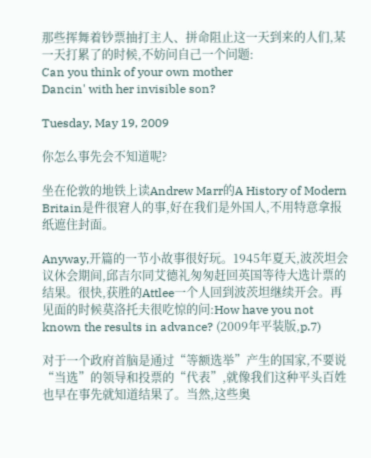那些挥舞着钞票抽打主人、拼命阻止这一天到来的人们,某一天打累了的时候,不妨问自己一个问题:
Can you think of your own mother
Dancin' with her invisible son?

Tuesday, May 19, 2009

你怎么事先会不知道呢?

坐在伦敦的地铁上读Andrew Marr的A History of Modern Britain是件很窘人的事,好在我们是外国人,不用特意拿报纸遮住封面。

Anyway,开篇的一节小故事很好玩。1945年夏天,波茨坦会议休会期间,邱吉尔同艾德礼匆匆赶回英国等待大选计票的结果。很快,获胜的Attlee一个人回到波茨坦继续开会。再见面的时候莫洛托夫很吃惊的问:How have you not known the results in advance? (2009年平装版,p.7)

对于一个政府首脑是通过“等额选举”产生的国家,不要说“当选”的领导和投票的“代表”,就像我们这种平头百姓也早在事先就知道结果了。当然,这些奥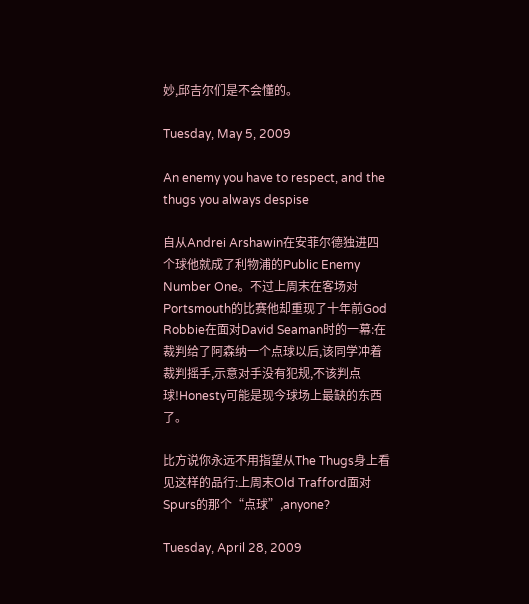妙,邱吉尔们是不会懂的。

Tuesday, May 5, 2009

An enemy you have to respect, and the thugs you always despise

自从Andrei Arshawin在安菲尔德独进四个球他就成了利物浦的Public Enemy Number One。不过上周末在客场对Portsmouth的比赛他却重现了十年前God Robbie在面对David Seaman时的一幕:在裁判给了阿森纳一个点球以后,该同学冲着裁判摇手,示意对手没有犯规,不该判点球!Honesty可能是现今球场上最缺的东西了。

比方说你永远不用指望从The Thugs身上看见这样的品行:上周末Old Trafford面对Spurs的那个“点球”,anyone?

Tuesday, April 28, 2009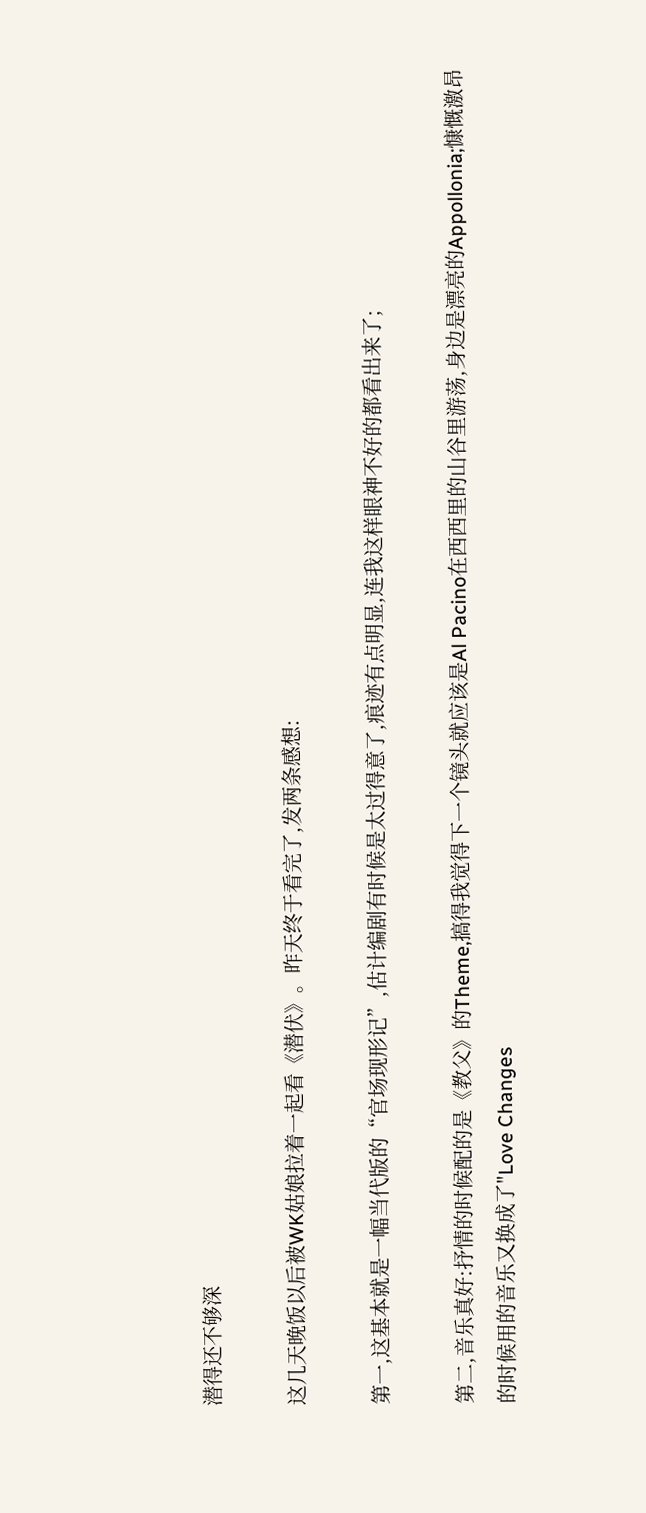潜得还不够深

这几天晚饭以后被WK姑娘拉着一起看《潜伏》。昨天终于看完了,发两条感想:

第一,这基本就是一幅当代版的“官场现形记”,估计编剧有时候是太过得意了,痕迹有点明显,连我这样眼神不好的都看出来了;

第二,音乐真好:抒情的时候配的是《教父》的Theme,搞得我觉得下一个镜头就应该是Al Pacino在西西里的山谷里游荡,身边是漂亮的Appollonia;慷慨激昂的时候用的音乐又换成了"Love Changes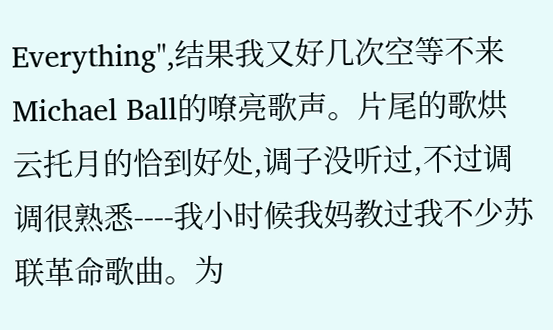Everything",结果我又好几次空等不来Michael Ball的嘹亮歌声。片尾的歌烘云托月的恰到好处,调子没听过,不过调调很熟悉----我小时候我妈教过我不少苏联革命歌曲。为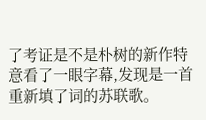了考证是不是朴树的新作特意看了一眼字幕,发现是一首重新填了词的苏联歌。